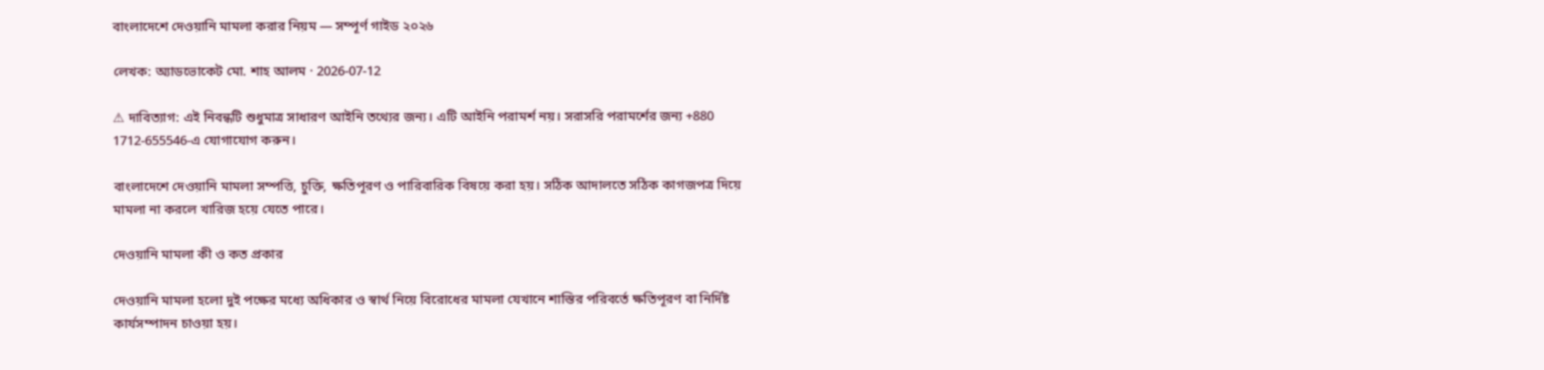বাংলাদেশে দেওয়ানি মামলা করার নিয়ম — সম্পূর্ণ গাইড ২০২৬

লেখক: অ্যাডভোকেট মো. শাহ আলম · 2026-07-12

⚠ দাবিত্যাগ: এই নিবন্ধটি শুধুমাত্র সাধারণ আইনি তথ্যের জন্য। এটি আইনি পরামর্শ নয়। সরাসরি পরামর্শের জন্য +880 1712-655546-এ যোগাযোগ করুন।

বাংলাদেশে দেওয়ানি মামলা সম্পত্তি, চুক্তি, ক্ষতিপূরণ ও পারিবারিক বিষয়ে করা হয়। সঠিক আদালতে সঠিক কাগজপত্র দিয়ে মামলা না করলে খারিজ হয়ে যেতে পারে।

দেওয়ানি মামলা কী ও কত প্রকার

দেওয়ানি মামলা হলো দুই পক্ষের মধ্যে অধিকার ও স্বার্থ নিয়ে বিরোধের মামলা যেখানে শাস্তির পরিবর্তে ক্ষতিপূরণ বা নির্দিষ্ট কার্যসম্পাদন চাওয়া হয়।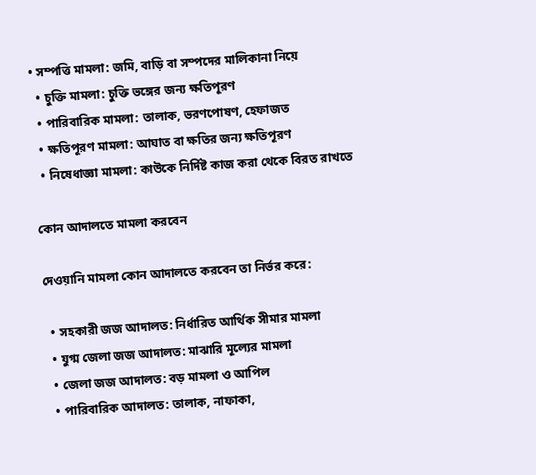• সম্পত্তি মামলা: জমি, বাড়ি বা সম্পদের মালিকানা নিয়ে
  • চুক্তি মামলা: চুক্তি ভঙ্গের জন্য ক্ষতিপূরণ
  • পারিবারিক মামলা: তালাক, ভরণপোষণ, হেফাজত
  • ক্ষতিপূরণ মামলা: আঘাত বা ক্ষতির জন্য ক্ষতিপূরণ
  • নিষেধাজ্ঞা মামলা: কাউকে নির্দিষ্ট কাজ করা থেকে বিরত রাখতে

কোন আদালতে মামলা করবেন

দেওয়ানি মামলা কোন আদালতে করবেন তা নির্ভর করে:

  • সহকারী জজ আদালত: নির্ধারিত আর্থিক সীমার মামলা
  • যুগ্ম জেলা জজ আদালত: মাঝারি মূল্যের মামলা
  • জেলা জজ আদালত: বড় মামলা ও আপিল
  • পারিবারিক আদালত: তালাক, নাফাকা,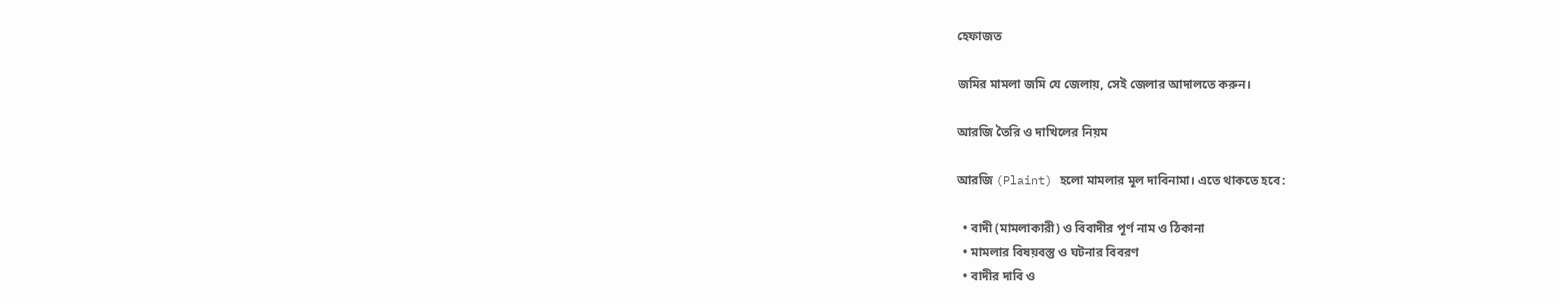হেফাজত

জমির মামলা জমি যে জেলায়, সেই জেলার আদালতে করুন।

আরজি তৈরি ও দাখিলের নিয়ম

আরজি (Plaint) হলো মামলার মূল দাবিনামা। এতে থাকতে হবে:

  • বাদী (মামলাকারী) ও বিবাদীর পূর্ণ নাম ও ঠিকানা
  • মামলার বিষয়বস্তু ও ঘটনার বিবরণ
  • বাদীর দাবি ও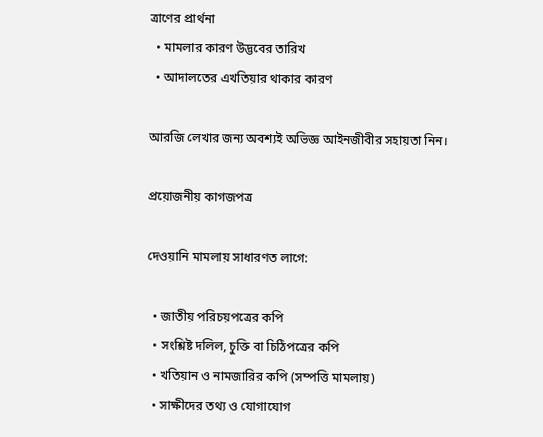ত্রাণের প্রার্থনা
  • মামলার কারণ উদ্ভবের তারিখ
  • আদালতের এখতিয়ার থাকার কারণ

আরজি লেখার জন্য অবশ্যই অভিজ্ঞ আইনজীবীর সহায়তা নিন।

প্রয়োজনীয় কাগজপত্র

দেওয়ানি মামলায় সাধারণত লাগে:

  • জাতীয় পরিচয়পত্রের কপি
  • সংশ্লিষ্ট দলিল, চুক্তি বা চিঠিপত্রের কপি
  • খতিয়ান ও নামজারির কপি (সম্পত্তি মামলায়)
  • সাক্ষীদের তথ্য ও যোগাযোগ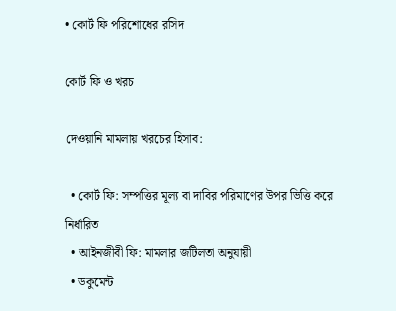• কোর্ট ফি পরিশোধের রসিদ

কোর্ট ফি ও খরচ

দেওয়ানি মামলায় খরচের হিসাব:

  • কোর্ট ফি: সম্পত্তির মূল্য বা দাবির পরিমাণের উপর ভিত্তি করে নির্ধারিত
  • আইনজীবী ফি: মামলার জটিলতা অনুযায়ী
  • ডকুমেন্ট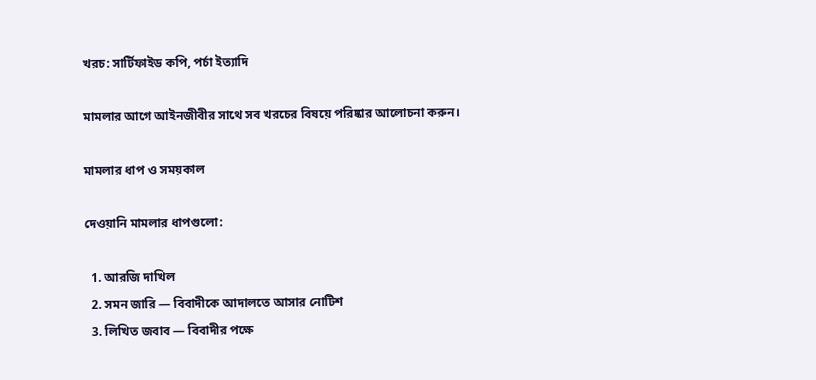খরচ: সার্টিফাইড কপি, পর্চা ইত্যাদি

মামলার আগে আইনজীবীর সাথে সব খরচের বিষয়ে পরিষ্কার আলোচনা করুন।

মামলার ধাপ ও সময়কাল

দেওয়ানি মামলার ধাপগুলো:

  1. আরজি দাখিল
  2. সমন জারি — বিবাদীকে আদালতে আসার নোটিশ
  3. লিখিত জবাব — বিবাদীর পক্ষে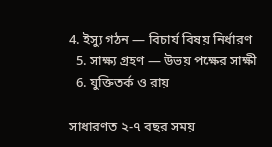4. ইস্যু গঠন — বিচার্য বিষয় নির্ধারণ
  5. সাক্ষ্য গ্রহণ — উভয় পক্ষের সাক্ষী
  6. যুক্তিতর্ক ও রায়

সাধারণত ২-৭ বছর সময়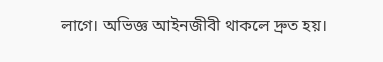লাগে। অভিজ্ঞ আইনজীবী থাকলে দ্রুত হয়।